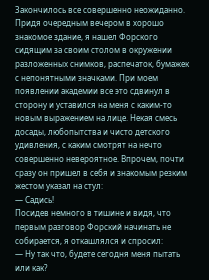Закончилось все совершенно неожиданно. Придя очередным вечером в хорошо знакомое здание, я нашел Форского сидящим за своим столом в окружении разложенных снимков, распечаток, бумажек с непонятными значками. При моем появлении академии все это сдвинул в сторону и уставился на меня с каким-то новым выражением на лице. Некая смесь досады, любопытства и чисто детского удивления, с каким смотрят на нечто совершенно невероятное. Впрочем, почти сразу он пришел в себя и знакомым резким жестом указал на стул:
— Садись!
Посидев немного в тишине и видя, что первым разговор Форский начинать не собирается, я откашлялся и спросил:
— Ну так что, будете сегодня меня пытать или как?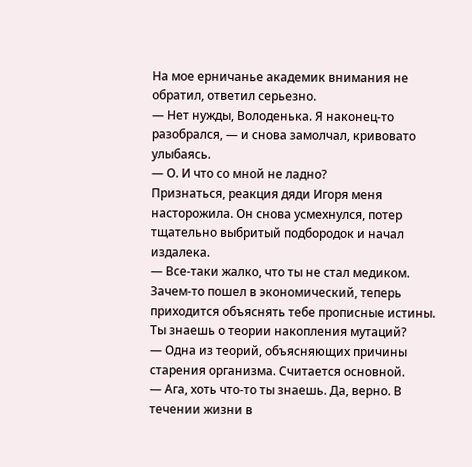На мое ерничанье академик внимания не обратил, ответил серьезно.
— Нет нужды, Володенька. Я наконец-то разобрался, — и снова замолчал, кривовато улыбаясь.
— О. И что со мной не ладно?
Признаться, реакция дяди Игоря меня насторожила. Он снова усмехнулся, потер тщательно выбритый подбородок и начал издалека.
— Все-таки жалко, что ты не стал медиком. Зачем-то пошел в экономический, теперь приходится объяснять тебе прописные истины. Ты знаешь о теории накопления мутаций?
— Одна из теорий, объясняющих причины старения организма. Считается основной.
— Ага, хоть что-то ты знаешь. Да, верно. В течении жизни в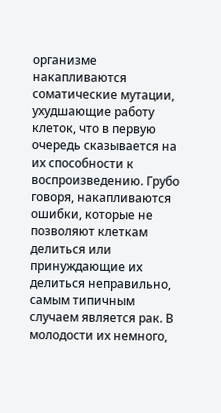организме накапливаются соматические мутации, ухудшающие работу клеток, что в первую очередь сказывается на их способности к воспроизведению. Грубо говоря, накапливаются ошибки, которые не позволяют клеткам делиться или принуждающие их делиться неправильно, самым типичным случаем является рак. В молодости их немного,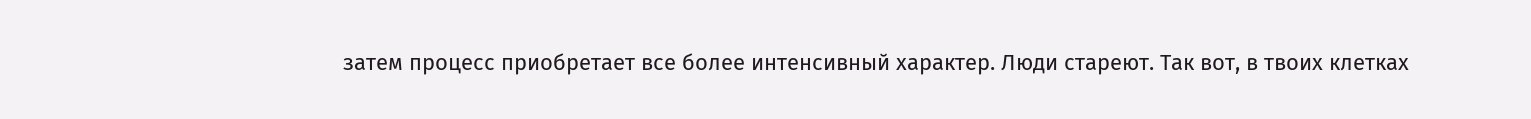затем процесс приобретает все более интенсивный характер. Люди стареют. Так вот, в твоих клетках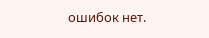ошибок нет.